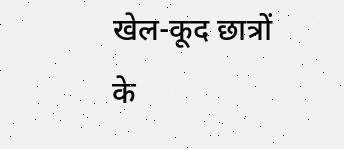खेल-कूद छात्रों के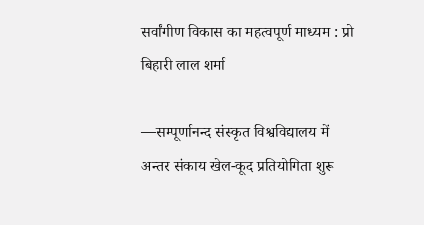सर्वांगीण विकास का महत्वपूर्ण माध्यम : प्रो बिहारी लाल शर्मा

—सम्पूर्णानन्द संस्कृत विश्वविद्यालय में अन्तर संकाय खेल-कूद प्रतियोगिता शुरू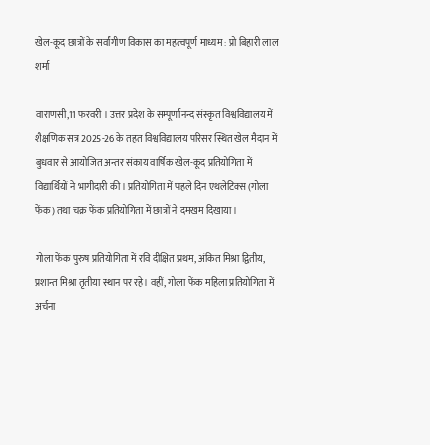खेल-कूद छात्रों के सर्वांगीण विकास का महत्वपूर्ण माध्यम : प्रो बिहारी लाल शर्मा

वाराणसी,11 फरवरी । उत्तर प्रदेश के सम्पूर्णानन्द संस्कृत विश्वविद्यालय में शैक्षणिक सत्र 2025-26 के तहत विश्वविद्यालय परिसर स्थित खेल मैदान में बुधवार से आयोजित अन्तर संकाय वार्षिक खेल-कूद प्रतियोगिता में विद्यार्थियों ने भागीदारी की। प्रतियोगिता में पहले दिन एथलेटिक्स (गोला फेंक) तथा चक्र फेंक प्रतियोगिता में छात्रों ने दमखम दिखाया।

गोला फेंक पुरुष प्रतियोगिता में रवि दीक्षित प्रथम, अंकित मिश्रा द्वितीय, प्रशान्त मिश्रा तृतीया स्थान पर रहे। वहीं, गोला फेंक महिला प्रतियोगिता में अर्चना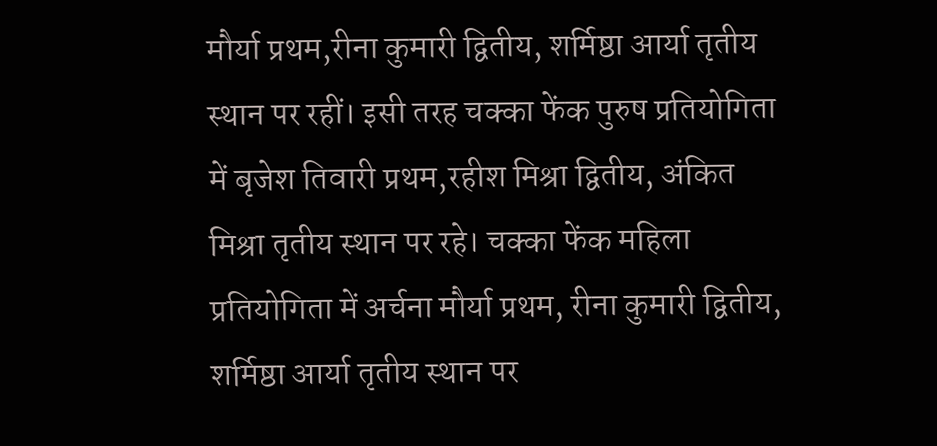मौर्या प्रथम,रीना कुमारी द्वितीय, शर्मिष्ठा आर्या तृतीय स्थान पर रहीं। इसी तरह चक्का फेंक पुरुष प्रतियोगिता में बृजेश तिवारी प्रथम,रहीश मिश्रा द्वितीय, अंकित मिश्रा तृतीय स्थान पर रहे। चक्का फेंक महिला प्रतियोगिता में अर्चना मौर्या प्रथम, रीना कुमारी द्वितीय, शर्मिष्ठा आर्या तृतीय स्थान पर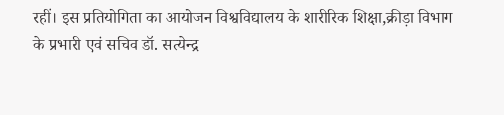रहीं। इस प्रतियोगिता का आयोजन विश्वविद्यालय के शारीरिक शिक्षा,क्रीड़ा विभाग के प्रभारी एवं सचिव डॉ. सत्येन्द्र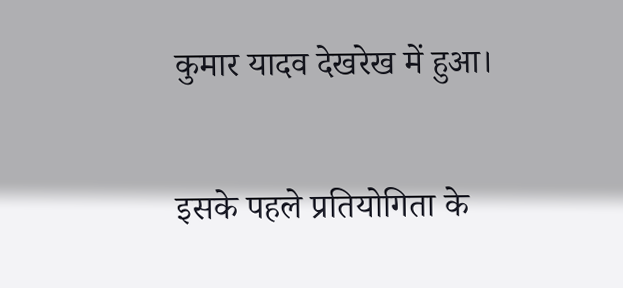कुमार यादव देखरेख में हुआ।

इसके पहले प्रतियोगिता के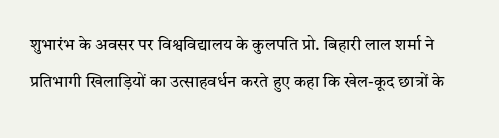शुभारंभ के अवसर पर विश्वविद्यालय के कुलपति प्रो. बिहारी लाल शर्मा ने प्रतिभागी खिलाड़ियों का उत्साहवर्धन करते हुए कहा कि खेल-कूद छात्रों के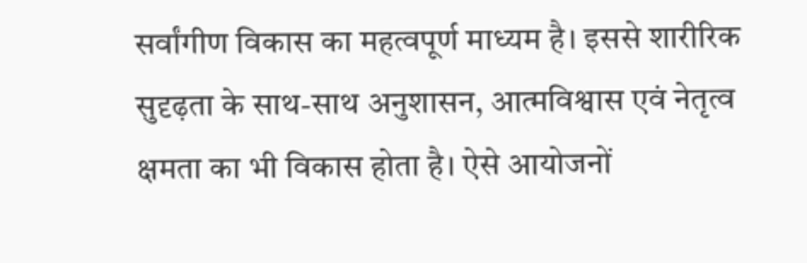सर्वांगीण विकास का महत्वपूर्ण माध्यम है। इससे शारीरिक सुदृढ़ता के साथ-साथ अनुशासन, आत्मविश्वास एवं नेतृत्व क्षमता का भी विकास होता है। ऐसे आयोजनों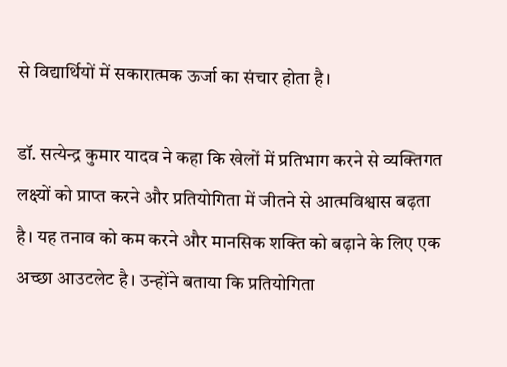से विद्यार्थियों में सकारात्मक ऊर्जा का संचार होता है।

डॉ. सत्येन्द्र कुमार यादव ने कहा कि खेलों में प्रतिभाग करने से व्यक्तिगत लक्ष्यों को प्राप्त करने और प्रतियोगिता में जीतने से आत्मविश्वास बढ़ता है। यह तनाव को कम करने और मानसिक शक्ति को बढ़ाने के लिए एक अच्छा आउटलेट है। उन्होंने बताया कि प्रतियोगिता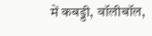में कबड्डी, वॉलीबॉल,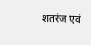शतरंज एवं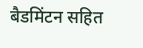बैडमिंटन सहित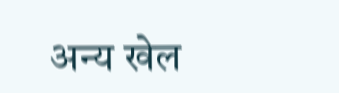अन्य खेल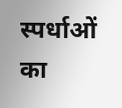स्पर्धाओं का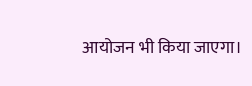आयोजन भी किया जाएगा।